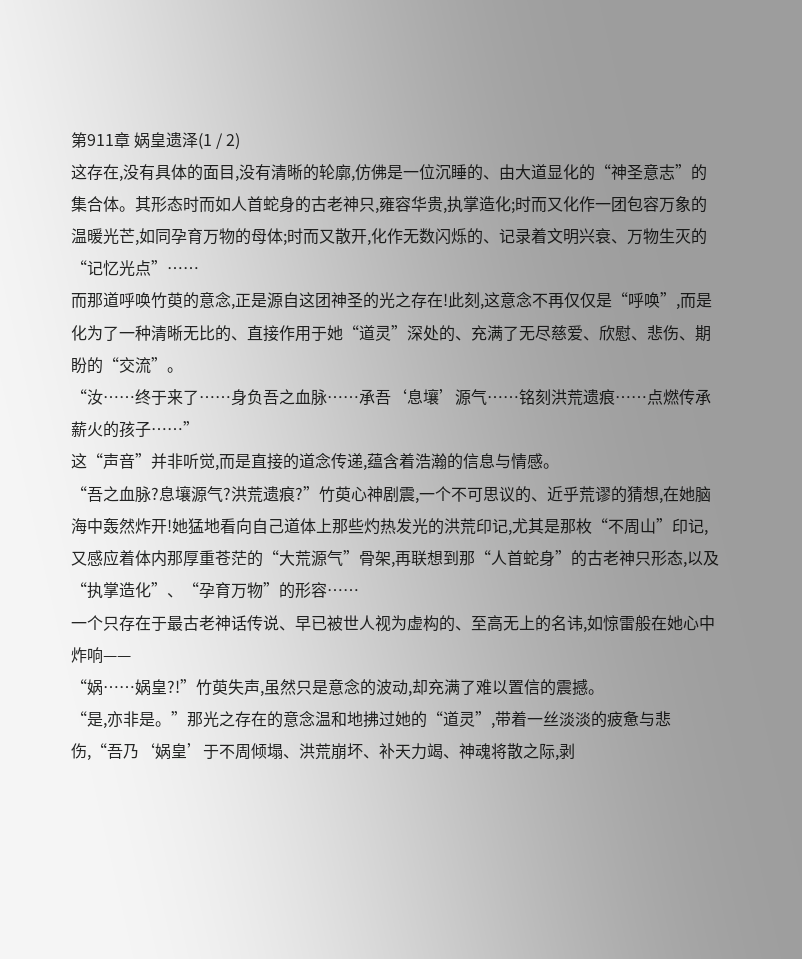第911章 娲皇遗泽(1 / 2)
这存在,没有具体的面目,没有清晰的轮廓,仿佛是一位沉睡的、由大道显化的“神圣意志”的集合体。其形态时而如人首蛇身的古老神只,雍容华贵,执掌造化;时而又化作一团包容万象的温暖光芒,如同孕育万物的母体;时而又散开,化作无数闪烁的、记录着文明兴衰、万物生灭的“记忆光点”……
而那道呼唤竹萸的意念,正是源自这团神圣的光之存在!此刻,这意念不再仅仅是“呼唤”,而是化为了一种清晰无比的、直接作用于她“道灵”深处的、充满了无尽慈爱、欣慰、悲伤、期盼的“交流”。
“汝……终于来了……身负吾之血脉……承吾‘息壤’源气……铭刻洪荒遗痕……点燃传承薪火的孩子……”
这“声音”并非听觉,而是直接的道念传递,蕴含着浩瀚的信息与情感。
“吾之血脉?息壤源气?洪荒遗痕?”竹萸心神剧震,一个不可思议的、近乎荒谬的猜想,在她脑海中轰然炸开!她猛地看向自己道体上那些灼热发光的洪荒印记,尤其是那枚“不周山”印记,又感应着体内那厚重苍茫的“大荒源气”骨架,再联想到那“人首蛇身”的古老神只形态,以及“执掌造化”、“孕育万物”的形容……
一个只存在于最古老神话传说、早已被世人视为虚构的、至高无上的名讳,如惊雷般在她心中炸响——
“娲……娲皇?!”竹萸失声,虽然只是意念的波动,却充满了难以置信的震撼。
“是,亦非是。”那光之存在的意念温和地拂过她的“道灵”,带着一丝淡淡的疲惫与悲伤,“吾乃‘娲皇’于不周倾塌、洪荒崩坏、补天力竭、神魂将散之际,剥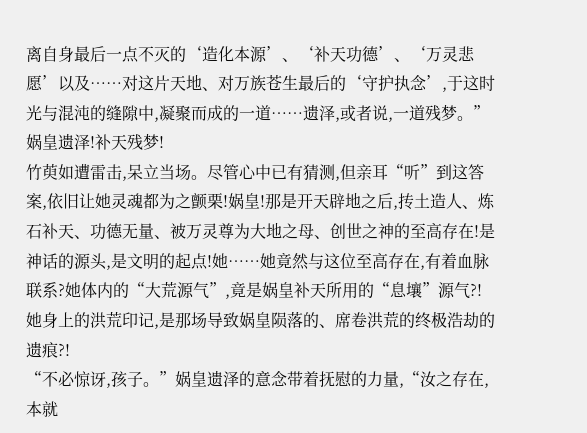离自身最后一点不灭的‘造化本源’、‘补天功德’、‘万灵悲愿’以及……对这片天地、对万族苍生最后的‘守护执念’,于这时光与混沌的缝隙中,凝聚而成的一道……遗泽,或者说,一道残梦。”
娲皇遗泽!补天残梦!
竹萸如遭雷击,呆立当场。尽管心中已有猜测,但亲耳“听”到这答案,依旧让她灵魂都为之颤栗!娲皇!那是开天辟地之后,抟土造人、炼石补天、功德无量、被万灵尊为大地之母、创世之神的至高存在!是神话的源头,是文明的起点!她……她竟然与这位至高存在,有着血脉联系?她体内的“大荒源气”,竟是娲皇补天所用的“息壤”源气?!她身上的洪荒印记,是那场导致娲皇陨落的、席卷洪荒的终极浩劫的遗痕?!
“不必惊讶,孩子。”娲皇遗泽的意念带着抚慰的力量,“汝之存在,本就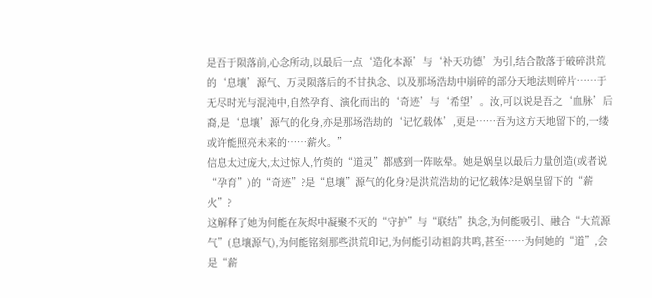是吾于陨落前,心念所动,以最后一点‘造化本源’与‘补天功德’为引,结合散落于破碎洪荒的‘息壤’源气、万灵陨落后的不甘执念、以及那场浩劫中崩碎的部分天地法则碎片……于无尽时光与混沌中,自然孕育、演化而出的‘奇迹’与‘希望’。汝,可以说是吾之‘血脉’后裔,是‘息壤’源气的化身,亦是那场浩劫的‘记忆载体’,更是……吾为这方天地留下的,一缕或许能照亮未来的……薪火。”
信息太过庞大,太过惊人,竹萸的“道灵”都感到一阵眩晕。她是娲皇以最后力量创造(或者说“孕育”)的“奇迹”?是“息壤”源气的化身?是洪荒浩劫的记忆载体?是娲皇留下的“薪火”?
这解释了她为何能在灰烬中凝聚不灭的“守护”与“联结”执念,为何能吸引、融合“大荒源气”(息壤源气),为何能铭刻那些洪荒印记,为何能引动祖韵共鸣,甚至……为何她的“道”,会是“薪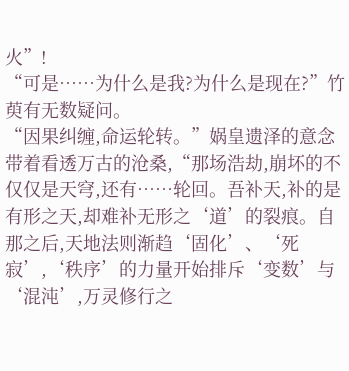火”!
“可是……为什么是我?为什么是现在?”竹萸有无数疑问。
“因果纠缠,命运轮转。”娲皇遗泽的意念带着看透万古的沧桑,“那场浩劫,崩坏的不仅仅是天穹,还有……轮回。吾补天,补的是有形之天,却难补无形之‘道’的裂痕。自那之后,天地法则渐趋‘固化’、‘死寂’,‘秩序’的力量开始排斥‘变数’与‘混沌’,万灵修行之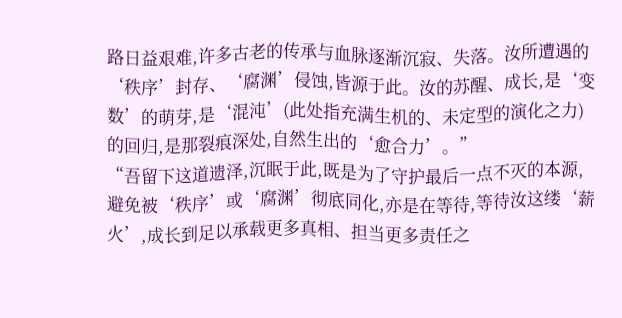路日益艰难,许多古老的传承与血脉逐渐沉寂、失落。汝所遭遇的‘秩序’封存、‘腐渊’侵蚀,皆源于此。汝的苏醒、成长,是‘变数’的萌芽,是‘混沌’(此处指充满生机的、未定型的演化之力)的回归,是那裂痕深处,自然生出的‘愈合力’。”
“吾留下这道遗泽,沉眠于此,既是为了守护最后一点不灭的本源,避免被‘秩序’或‘腐渊’彻底同化,亦是在等待,等待汝这缕‘薪火’,成长到足以承载更多真相、担当更多责任之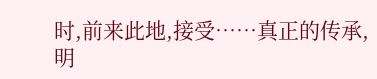时,前来此地,接受……真正的传承,明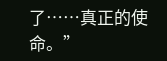了……真正的使命。”